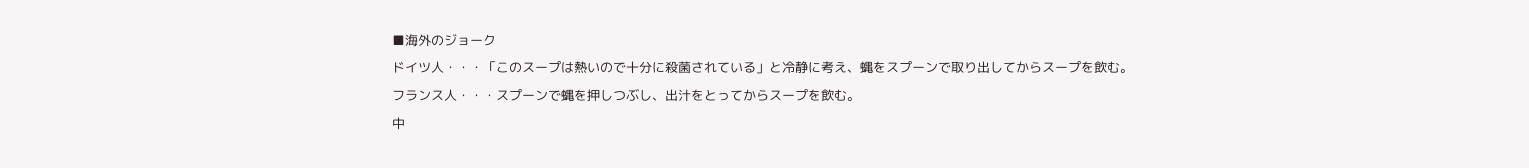■海外のジョーク
ドイツ人・・・「このスープは熱いので十分に殺菌されている」と冷静に考え、蝿をスプーンで取り出してからスープを飲む。
フランス人・・・スプーンで蝿を押しつぶし、出汁をとってからスープを飲む。
中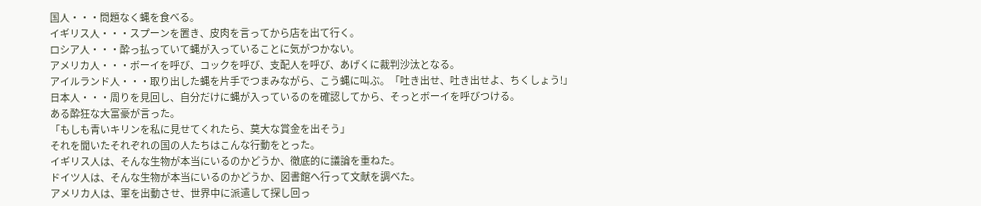国人・・・問題なく蝿を食べる。
イギリス人・・・スプーンを置き、皮肉を言ってから店を出て行く。
ロシア人・・・酔っ払っていて蝿が入っていることに気がつかない。
アメリカ人・・・ボーイを呼び、コックを呼び、支配人を呼び、あげくに裁判沙汰となる。
アイルランド人・・・取り出した蝿を片手でつまみながら、こう蝿に叫ぶ。「吐き出せ、吐き出せよ、ちくしょう!」
日本人・・・周りを見回し、自分だけに蝿が入っているのを確認してから、そっとボーイを呼びつける。
ある酔狂な大富豪が言った。
「もしも青いキリンを私に見せてくれたら、莫大な賞金を出そう」
それを聞いたそれぞれの国の人たちはこんな行動をとった。
イギリス人は、そんな生物が本当にいるのかどうか、徹底的に議論を重ねた。
ドイツ人は、そんな生物が本当にいるのかどうか、図書館へ行って文献を調べた。
アメリカ人は、軍を出動させ、世界中に派遣して探し回っ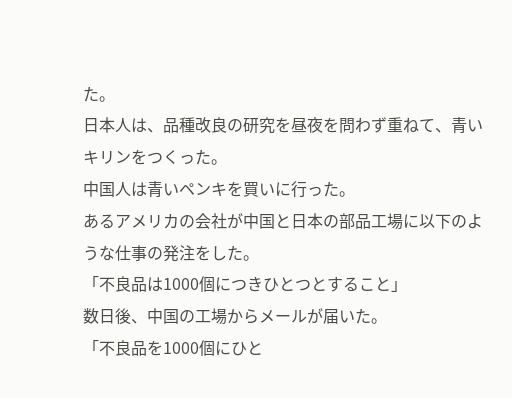た。
日本人は、品種改良の研究を昼夜を問わず重ねて、青いキリンをつくった。
中国人は青いペンキを買いに行った。
あるアメリカの会社が中国と日本の部品工場に以下のような仕事の発注をした。
「不良品は1000個につきひとつとすること」
数日後、中国の工場からメールが届いた。
「不良品を1000個にひと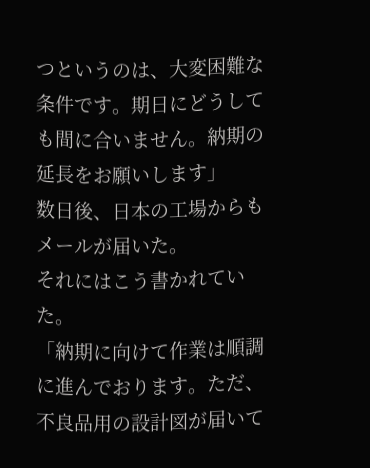つというのは、大変困難な条件です。期日にどうしても間に合いません。納期の延長をお願いします」
数日後、日本の工場からもメールが届いた。
それにはこう書かれていた。
「納期に向けて作業は順調に進んでおります。ただ、不良品用の設計図が届いて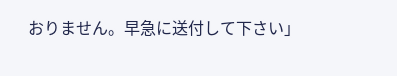おりません。早急に送付して下さい」